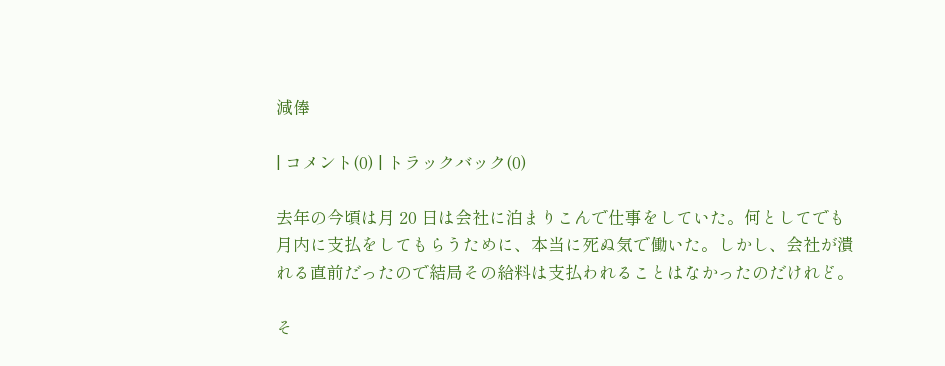減俸

| コメント(0) | トラックバック(0)

去年の今頃は月 20 日は会社に泊まりこんで仕事をしていた。何としてでも月内に支払をしてもらうために、本当に死ぬ気で働いた。しかし、会社が潰れる直前だったので結局その給料は支払われることはなかったのだけれど。

そ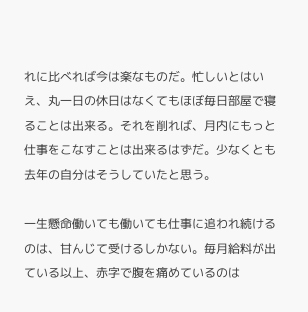れに比べれば今は楽なものだ。忙しいとはいえ、丸一日の休日はなくてもほぼ毎日部屋で寝ることは出来る。それを削れば、月内にもっと仕事をこなすことは出来るはずだ。少なくとも去年の自分はそうしていたと思う。

一生懸命働いても働いても仕事に追われ続けるのは、甘んじて受けるしかない。毎月給料が出ている以上、赤字で腹を痛めているのは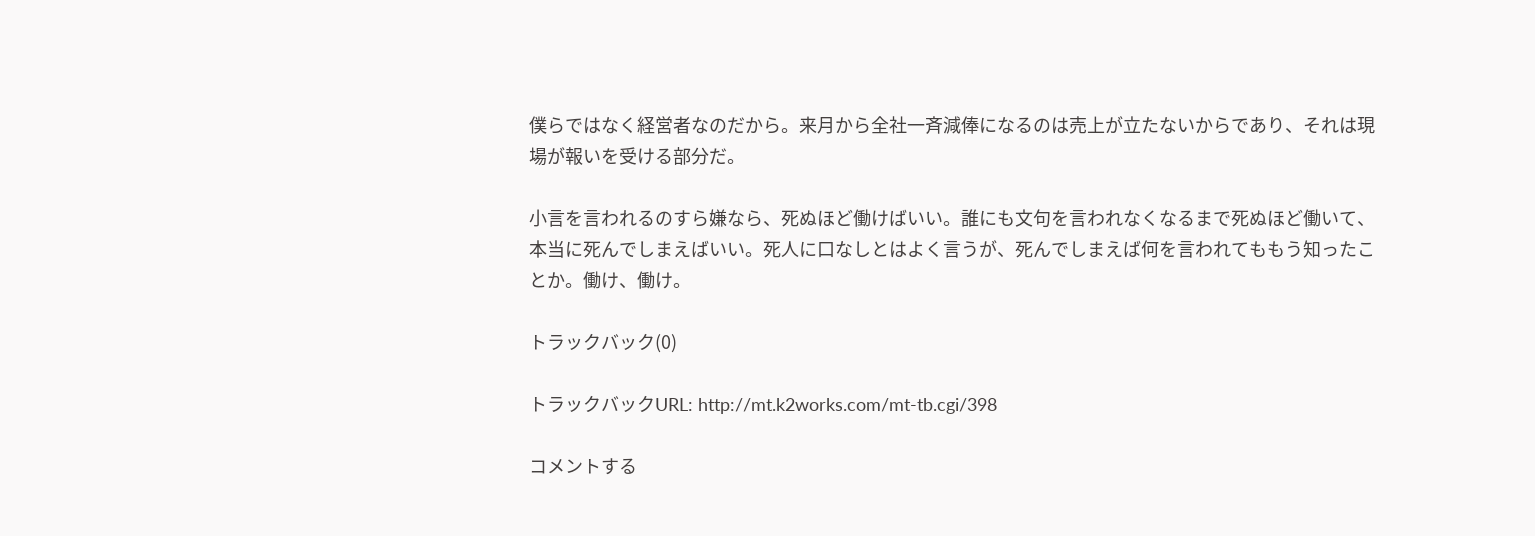僕らではなく経営者なのだから。来月から全社一斉減俸になるのは売上が立たないからであり、それは現場が報いを受ける部分だ。

小言を言われるのすら嫌なら、死ぬほど働けばいい。誰にも文句を言われなくなるまで死ぬほど働いて、本当に死んでしまえばいい。死人に口なしとはよく言うが、死んでしまえば何を言われてももう知ったことか。働け、働け。

トラックバック(0)

トラックバックURL: http://mt.k2works.com/mt-tb.cgi/398

コメントする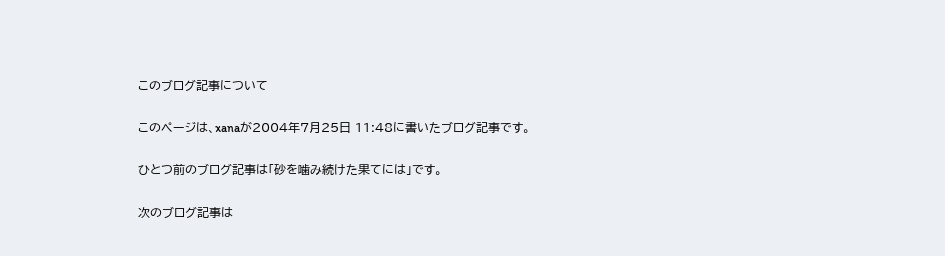このブログ記事について

このページは、xanaが2004年7月25日 11:48に書いたブログ記事です。

ひとつ前のブログ記事は「砂を噛み続けた果てには」です。

次のブログ記事は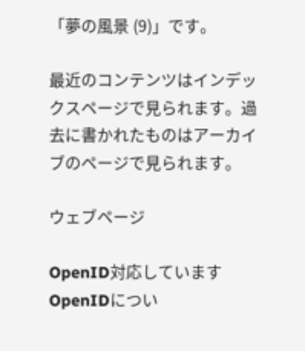「夢の風景 (9)」です。

最近のコンテンツはインデックスページで見られます。過去に書かれたものはアーカイブのページで見られます。

ウェブページ

OpenID対応しています OpenIDについ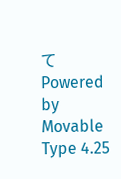て
Powered by Movable Type 4.25